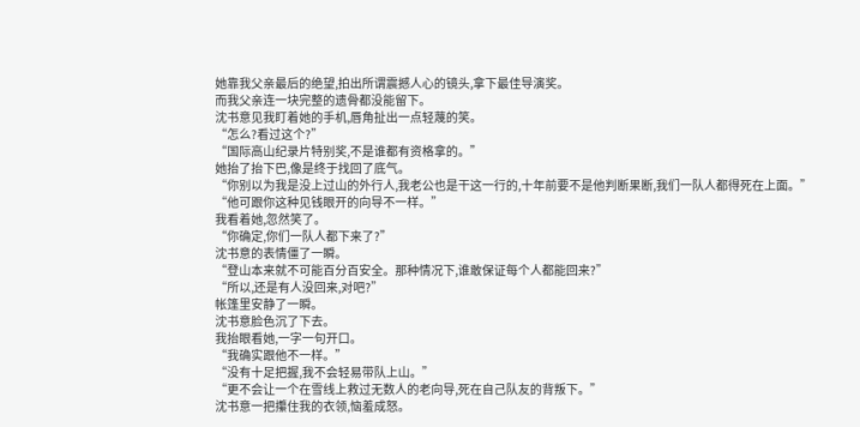她靠我父亲最后的绝望,拍出所谓震撼人心的镜头,拿下最佳导演奖。
而我父亲连一块完整的遗骨都没能留下。
沈书意见我盯着她的手机,唇角扯出一点轻蔑的笑。
“怎么?看过这个?”
“国际高山纪录片特别奖,不是谁都有资格拿的。”
她抬了抬下巴,像是终于找回了底气。
“你别以为我是没上过山的外行人,我老公也是干这一行的,十年前要不是他判断果断,我们一队人都得死在上面。”
“他可跟你这种见钱眼开的向导不一样。”
我看着她,忽然笑了。
“你确定,你们一队人都下来了?”
沈书意的表情僵了一瞬。
“登山本来就不可能百分百安全。那种情况下,谁敢保证每个人都能回来?”
“所以,还是有人没回来,对吧?”
帐篷里安静了一瞬。
沈书意脸色沉了下去。
我抬眼看她,一字一句开口。
“我确实跟他不一样。”
“没有十足把握,我不会轻易带队上山。”
“更不会让一个在雪线上救过无数人的老向导,死在自己队友的背叛下。”
沈书意一把攥住我的衣领,恼羞成怒。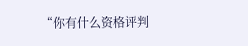“你有什么资格评判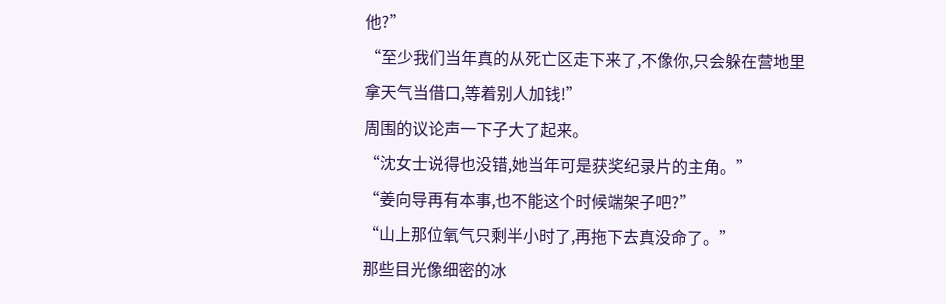他?”
“至少我们当年真的从死亡区走下来了,不像你,只会躲在营地里拿天气当借口,等着别人加钱!”
周围的议论声一下子大了起来。
“沈女士说得也没错,她当年可是获奖纪录片的主角。”
“姜向导再有本事,也不能这个时候端架子吧?”
“山上那位氧气只剩半小时了,再拖下去真没命了。”
那些目光像细密的冰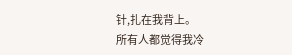针,扎在我背上。
所有人都觉得我冷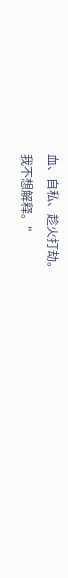血、自私、趁火打劫。
我不想解释。"